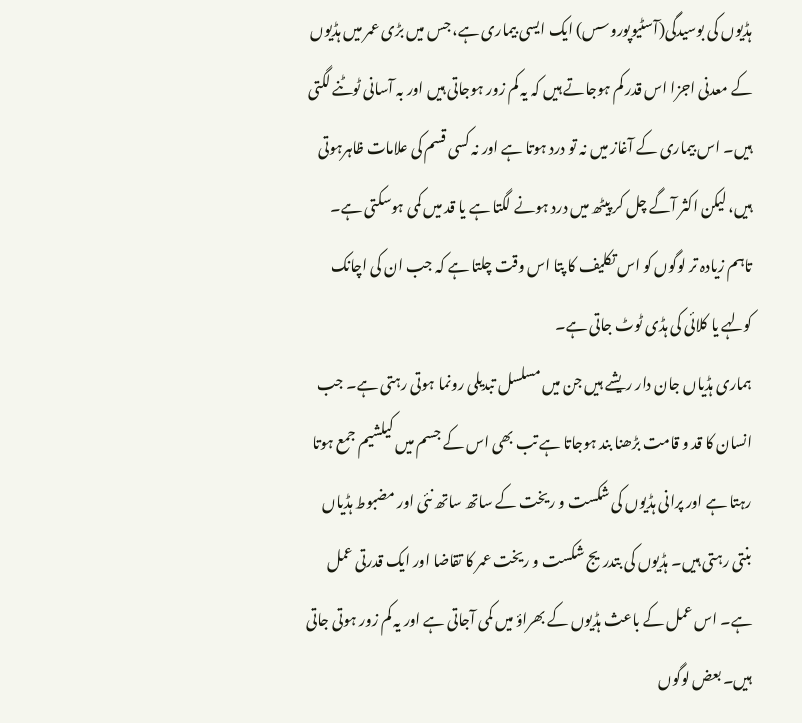ہڈیوں کی بوسیدگی(آسٹیوپوروسس) ایک ایسی بیماری ہے، جس میں بڑی عمر میں ہڈیوں کے معدنی اجزا اس قدر کم ہوجاتے ہیں کہ یہ کم زور ہوجاتی ہیں اور بہ آسانی ٹوٹنے لگتی ہیں۔ اس بیماری کے آغاز میں نہ تو درد ہوتا ہے اور نہ کسی قسم کی علامات ظاہرہوتی ہیں، لیکن اکثر آگے چل کر پیٹھ میں درد ہونے لگتا ہے یا قد میں کمی ہوسکتی ہے۔ تاہم زیادہ تر لوگوں کو اس تکلیف کا پتا اس وقت چلتا ہے کہ جب ان کی اچانک کولہے یا کلائی کی ہڈی ٹوٹ جاتی ہے۔
ہماری ہڈیاں جان دار ریشے ہیں جن میں مسلسل تبدیلی رونما ہوتی رہتی ہے۔ جب انسان کا قد و قامت بڑھنا بند ہوجاتا ہے تب بھی اس کے جسم میں کیلشیم جمع ہوتا رہتا ہے اور پرانی ہڈیوں کی شکست و ریخت کے ساتھ ساتھ نئی اور مضبوط ہڈیاں بنتی رہتی ہیں۔ ہڈیوں کی بتدریج شکست و ریخت عمر کا تقاضا اور ایک قدرتی عمل ہے۔ اس عمل کے باعث ہڈیوں کے بھراؤ میں کمی آجاتی ہے اور یہ کم زور ہوتی جاتی ہیں۔ بعض لوگوں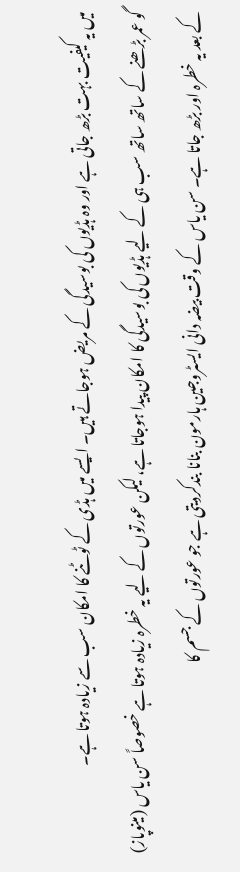میں یہ کیفیت بہت بڑھ جاتی ہے اور وہ ہڈیوں کی بوسیدگی کے مریض ہوجاتے ہیں۔ ایسے میں ہڈی کے ٹوٹنے کا امکان سب سے زیادہ ہوتا ہے۔
گو عمر بڑھنے کے ساتھ ساتھ سب ہی کے لیے ہڈیوں کی بوسیدگی کا امکان پیدا ہوجاتا ہے، لیکن عورتوں کے لیے یہ خطرہ زیادہ ہوتا ہے خصوصاً سن یاس (مینوپاز) کے بعد یہ خطرہ اور بڑھ جاتا ہے۔ سن یاس کے وقت بیضہ دانی ایسٹروجین ہارمون بنانا بندکردیتی ہے جو عورتوں کے جسم کا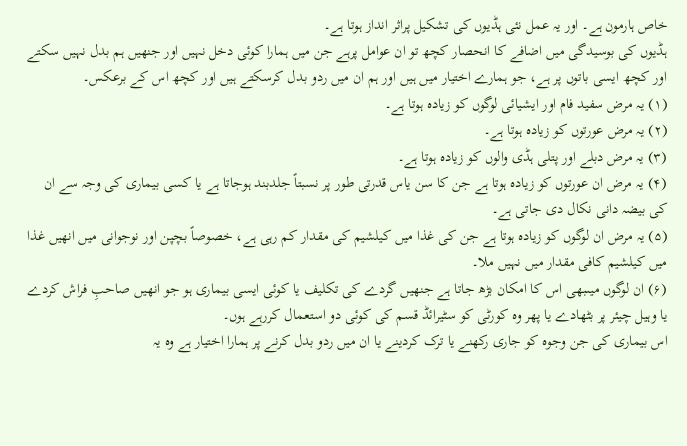خاص ہارمون ہے۔ اور یہ عمل نئی ہڈیوں کی تشکیل پراثر انداز ہوتا ہے۔
ہڈیوں کی بوسیدگی میں اضافے کا انحصار کچھ تو ان عوامل پرہے جن میں ہمارا کوئی دخل نہیں اور جنھیں ہم بدل نہیں سکتے اور کچھ ایسی باتوں پر ہے، جو ہمارے اختیار میں ہیں اور ہم ان میں ردو بدل کرسکتے ہیں اور کچھ اس کے برعکس۔
(۱) یہ مرض سفید فام اور ایشیائی لوگوں کو زیادہ ہوتا ہے۔
(۲) یہ مرض عورتوں کو زیادہ ہوتا ہے۔
(۳) یہ مرض دبلے اور پتلی ہڈی والوں کو زیادہ ہوتا ہے۔
(۴) یہ مرض ان عورتوں کو زیادہ ہوتا ہے جن کا سن یاس قدرتی طور پر نسبتاً جلدبند ہوجاتا ہے یا کسی بیماری کی وجہ سے ان کی بیضہ دانی نکال دی جاتی ہے۔
(۵) یہ مرض ان لوگوں کو زیادہ ہوتا ہے جن کی غذا میں کیلشیم کی مقدار کم رہی ہے، خصوصاً بچپن اور نوجوانی میں انھیں غذا میں کیلشیم کافی مقدار میں نہیں ملا۔
(۶) ان لوگوں میںبھی اس کا امکان بڑھ جاتا ہے جنھیں گردے کی تکلیف یا کوئی ایسی بیماری ہو جو انھیں صاحبِ فراش کردے یا وہیل چیئر پر بٹھادے یا پھر وہ کورٹی کو سٹیرائڈ قسم کی کوئی دو استعمال کررہے ہوں۔
اس بیماری کی جن وجوہ کو جاری رکھنے یا ترک کردینے یا ان میں ردو بدل کرنے پر ہمارا اختیار ہے وہ یہ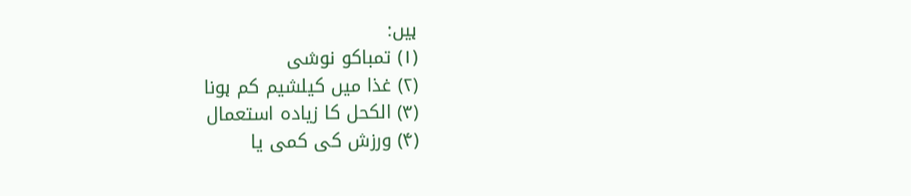ہیں:
(۱) تمباکو نوشی
(۲) غذا میں کیلشیم کم ہونا
(۳) الکحل کا زیادہ استعمال
(۴) ورزش کی کمی یا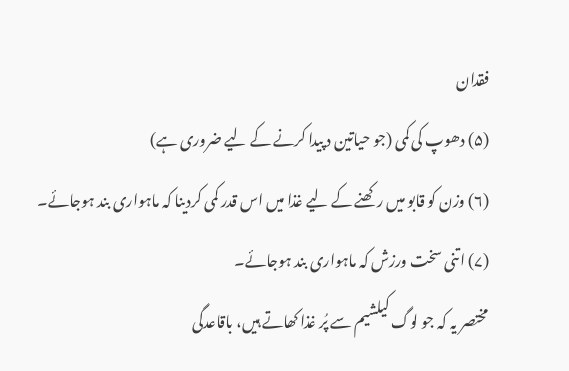فقدان
(۵) دھوپ کی کمی (جو حیاتین د پیدا کرنے کے لیے ضروری ہے)
(۶) وزن کو قابو میں رکھنے کے لیے غذا میں اس قدر کمی کردینا کہ ماہواری بند ہوجائے۔
(۷) اتنی سخت ورزش کہ ماہواری بند ہوجائے۔
مختصر یہ کہ جو لوگ کیلشیم سے پُر غذا کھاتے ہیں، باقاعدگی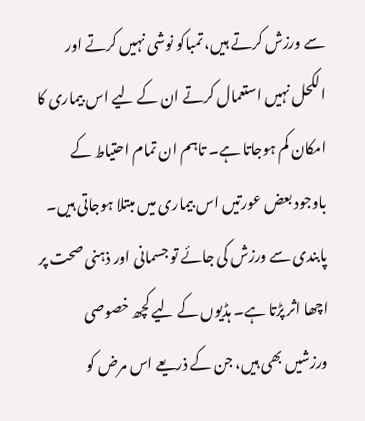سے ورزش کرتے ہیں، تمباکو نوشی نہیں کرتے اور الکحل نہیں استعمال کرتے ان کے لیے اس بیماری کا امکان کم ہوجاتا ہے۔ تاہم ان تمام احتیاط کے باوجود بعض عورتیں اس بیماری میں مبتلا ہوجاتی ہیں۔
پابندی سے ورزش کی جائے تو جسمانی اور ذہنی صحت پر اچھا اثر پڑتا ہے۔ ہڈیوں کے لیے کچھ خصوصی ورزشیں بھی ہیں، جن کے ذریعے اس مرض کو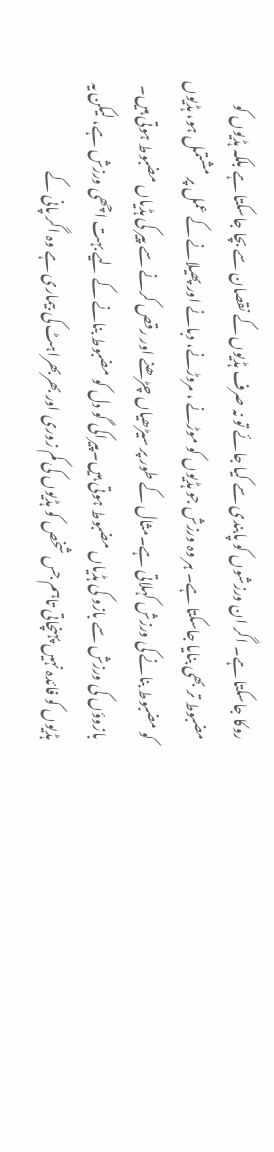روکا جاسکتا ہے۔ اگر ان ورزشوں کو پابندی سے کیا جائے تو نہ صرف ہڈیوں کے نقصان سے بچا جاسکتا ہے بلکہ ہڈیوں کو مضبوط تر بھی بنایا جاسکتا ہے۔ ہر وہ ورزش جو ہڈیوں کو موڑنے ، مروڑنے، دبانے اور پھیلانے کے عمل پر مشتمل ہو، ہڈیوں کو مضبوط بنانے کی ورزش کہلاتی ہے۔مثال کے طور پر سیڑھیاں چڑھنے اور رقص کرنے سے پیر کی ہڈیاں مضبوط ہوتی ہیں۔ بازوؤں کی ورزش سے بازو کی ہڈیاں مضبوط ہوتی ہیں۔پیراکی گو دل کو مضبوط بنانے کے لیے بہت اچھی ورزش ہے، لیکن یہ ہڈیوں کو فائدہ نہیں پہنچاتی تاہم جس شخص کو ہڈیوں کی کم زوری اور بھربھراہٹ کی بیماری ہے وہ اگر پانی کے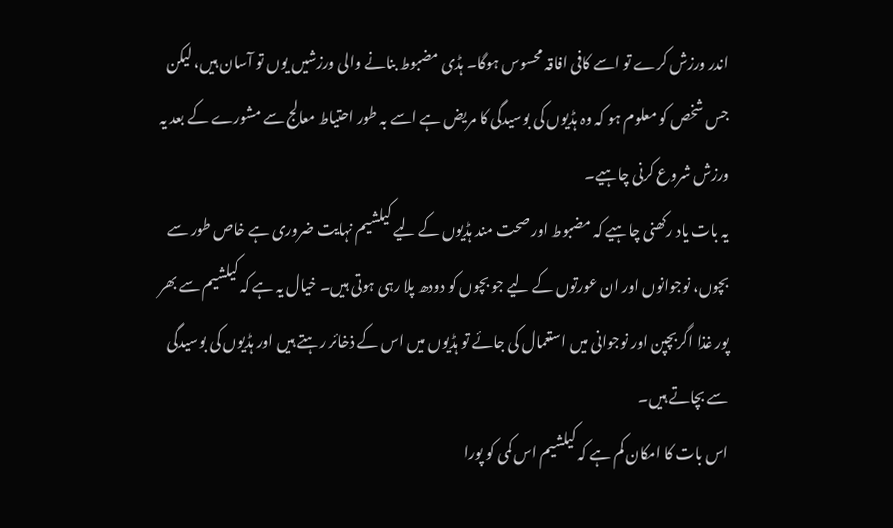اندر ورزش کرے تو اسے کافی افاقہ محسوس ہوگا۔ ہڈی مضبوط بنانے والی ورزشیں یوں تو آسان ہیں، لیکن جس شخص کو معلوم ہو کہ وہ ہڈیوں کی بوسیدگی کا مریض ہے اسے بہ طور احتیاط معالج سے مشورے کے بعد یہ ورزش شروع کرنی چاہیے۔
یہ بات یاد رکھنی چاہیے کہ مضبوط اور صحت مند ہڈیوں کے لیے کیلشیم نہایت ضروری ہے خاص طور سے بچوں، نوجوانوں اور ان عورتوں کے لیے جو بچوں کو دودھ پلا رہی ہوتی ہیں۔ خیال یہ ہے کہ کیلشیم سے بھر پور غذا اگربچپن اور نوجوانی میں استعمال کی جائے تو ہڈیوں میں اس کے ذخائر رہتے ہیں اور ہڈیوں کی بوسیدگی سے بچاتے ہیں۔
اس بات کا امکان کم ہے کہ کیلشیم اس کمی کو پورا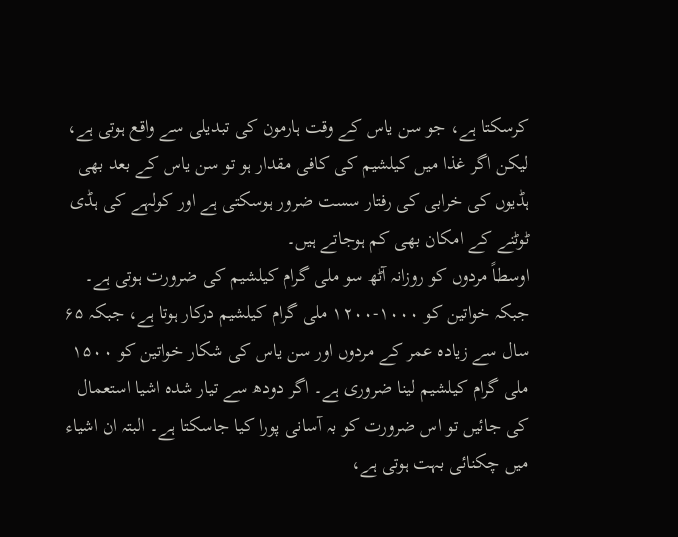کرسکتا ہے، جو سن یاس کے وقت ہارمون کی تبدیلی سے واقع ہوتی ہے، لیکن اگر غذا میں کیلشیم کی کافی مقدار ہو تو سن یاس کے بعد بھی ہڈیوں کی خرابی کی رفتار سست ضرور ہوسکتی ہے اور کولہے کی ہڈی ٹوٹنے کے امکان بھی کم ہوجاتے ہیں۔
اوسطاً مردوں کو روزانہ آٹھ سو ملی گرام کیلشیم کی ضرورت ہوتی ہے۔ جبکہ خواتین کو ۱۰۰۰-۱۲۰۰ ملی گرام کیلشیم درکار ہوتا ہے، جبکہ ۶۵ سال سے زیادہ عمر کے مردوں اور سن یاس کی شکار خواتین کو ۱۵۰۰ ملی گرام کیلشیم لینا ضروری ہے۔ اگر دودھ سے تیار شدہ اشیا استعمال کی جائیں تو اس ضرورت کو بہ آسانی پورا کیا جاسکتا ہے۔ البتہ ان اشیاء میں چکنائی بہت ہوتی ہے،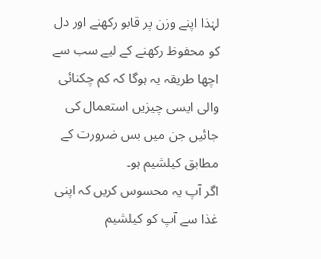لہٰذا اپنے وزن پر قابو رکھنے اور دل کو محفوظ رکھنے کے لیے سب سے اچھا طریقہ یہ ہوگا کہ کم چکنائی والی ایسی چیزیں استعمال کی جائیں جن میں بس ضرورت کے مطابق کیلشیم ہو۔
اگر آپ یہ محسوس کریں کہ اپنی غذا سے آپ کو کیلشیم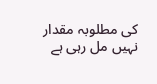کی مطلوبہ مقدار نہیں مل رہی ہے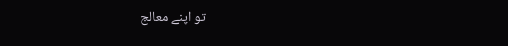تو اپنے معالج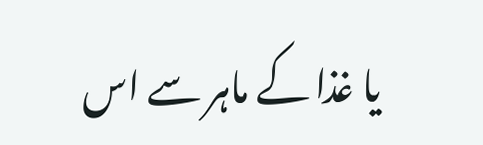یا غذا کے ماہر سے اس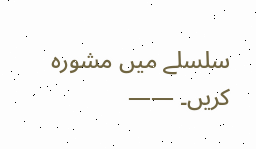سلسلے میں مشورہ کریں۔ ——